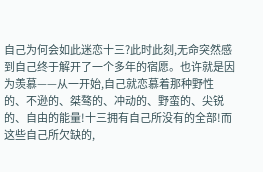自己为何会如此迷恋十三?此时此刻,无命突然感到自己终于解开了一个多年的宿愿。也许就是因为羡慕——从一开始,自己就恋慕着那种野性的、不逊的、桀骜的、冲动的、野蛮的、尖锐的、自由的能量!十三拥有自己所没有的全部!而这些自己所欠缺的,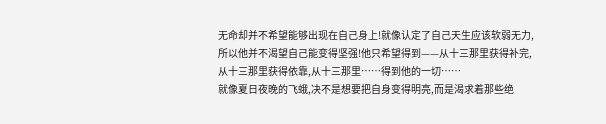无命却并不希望能够出现在自己身上!就像认定了自己天生应该软弱无力,所以他并不渴望自己能变得坚强!他只希望得到——从十三那里获得补完,从十三那里获得依靠,从十三那里……得到他的一切……
就像夏日夜晚的飞蛾,决不是想要把自身变得明亮,而是渴求着那些绝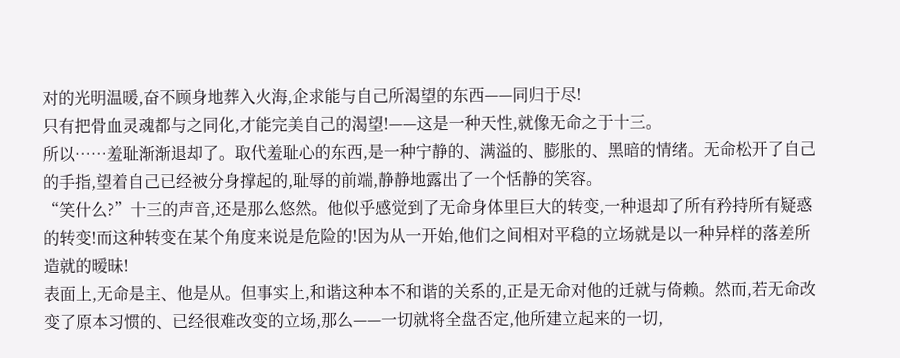对的光明温暖,奋不顾身地葬入火海,企求能与自己所渴望的东西——同归于尽!
只有把骨血灵魂都与之同化,才能完美自己的渴望!——这是一种天性,就像无命之于十三。
所以……羞耻渐渐退却了。取代羞耻心的东西,是一种宁静的、满溢的、膨胀的、黑暗的情绪。无命松开了自己的手指,望着自己已经被分身撑起的,耻辱的前端,静静地露出了一个恬静的笑容。
“笑什么?”十三的声音,还是那么悠然。他似乎感觉到了无命身体里巨大的转变,一种退却了所有矜持所有疑惑的转变!而这种转变在某个角度来说是危险的!因为从一开始,他们之间相对平稳的立场就是以一种异样的落差所造就的暧昧!
表面上,无命是主、他是从。但事实上,和谐这种本不和谐的关系的,正是无命对他的迁就与倚赖。然而,若无命改变了原本习惯的、已经很难改变的立场,那么——一切就将全盘否定,他所建立起来的一切,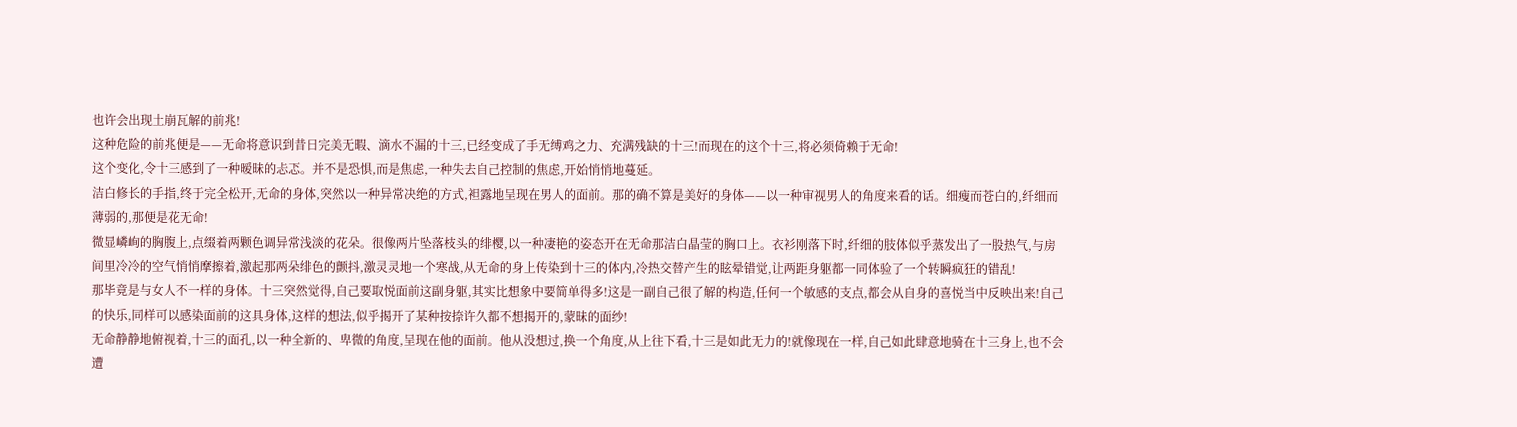也许会出现土崩瓦解的前兆!
这种危险的前兆便是——无命将意识到昔日完美无暇、滴水不漏的十三,已经变成了手无缚鸡之力、充满残缺的十三!而现在的这个十三,将必须倚赖于无命!
这个变化,令十三感到了一种暧昧的忐忑。并不是恐惧,而是焦虑,一种失去自己控制的焦虑,开始悄悄地蔓延。
洁白修长的手指,终于完全松开,无命的身体,突然以一种异常决绝的方式,袒露地呈现在男人的面前。那的确不算是美好的身体——以一种审视男人的角度来看的话。细瘦而苍白的,纤细而薄弱的,那便是花无命!
微显嶙峋的胸腹上,点缀着两颗色调异常浅淡的花朵。很像两片坠落枝头的绯樱,以一种凄艳的姿态开在无命那洁白晶莹的胸口上。衣衫刚落下时,纤细的肢体似乎蒸发出了一股热气,与房间里冷冷的空气悄悄摩擦着,激起那两朵绯色的颤抖,激灵灵地一个寒战,从无命的身上传染到十三的体内,冷热交替产生的眩晕错觉,让两距身躯都一同体验了一个转瞬疯狂的错乱!
那毕竟是与女人不一样的身体。十三突然觉得,自己要取悦面前这副身躯,其实比想象中要简单得多!这是一副自己很了解的构造,任何一个敏感的支点,都会从自身的喜悦当中反映出来!自己的快乐,同样可以感染面前的这具身体,这样的想法,似乎揭开了某种按捺许久都不想揭开的,蒙昧的面纱!
无命静静地俯视着,十三的面孔,以一种全新的、卑微的角度,呈现在他的面前。他从没想过,换一个角度,从上往下看,十三是如此无力的!就像现在一样,自己如此肆意地骑在十三身上,也不会遭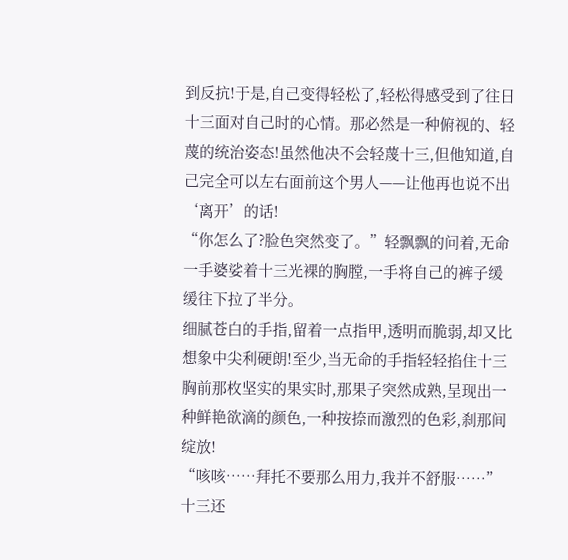到反抗!于是,自己变得轻松了,轻松得感受到了往日十三面对自己时的心情。那必然是一种俯视的、轻蔑的统治姿态!虽然他决不会轻蔑十三,但他知道,自己完全可以左右面前这个男人——让他再也说不出‘离开’的话!
“你怎么了?脸色突然变了。”轻飘飘的问着,无命一手婆娑着十三光裸的胸膛,一手将自己的裤子缓缓往下拉了半分。
细腻苍白的手指,留着一点指甲,透明而脆弱,却又比想象中尖利硬朗!至少,当无命的手指轻轻掐住十三胸前那枚坚实的果实时,那果子突然成熟,呈现出一种鲜艳欲滴的颜色,一种按捺而激烈的色彩,刹那间绽放!
“咳咳……拜托不要那么用力,我并不舒服……”十三还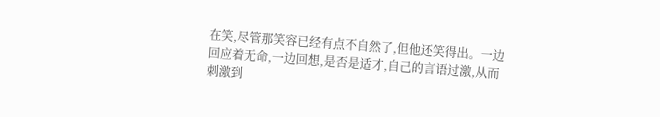在笑,尽管那笑容已经有点不自然了,但他还笑得出。一边回应着无命,一边回想,是否是适才,自己的言语过激,从而刺激到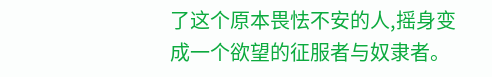了这个原本畏怯不安的人,摇身变成一个欲望的征服者与奴隶者。